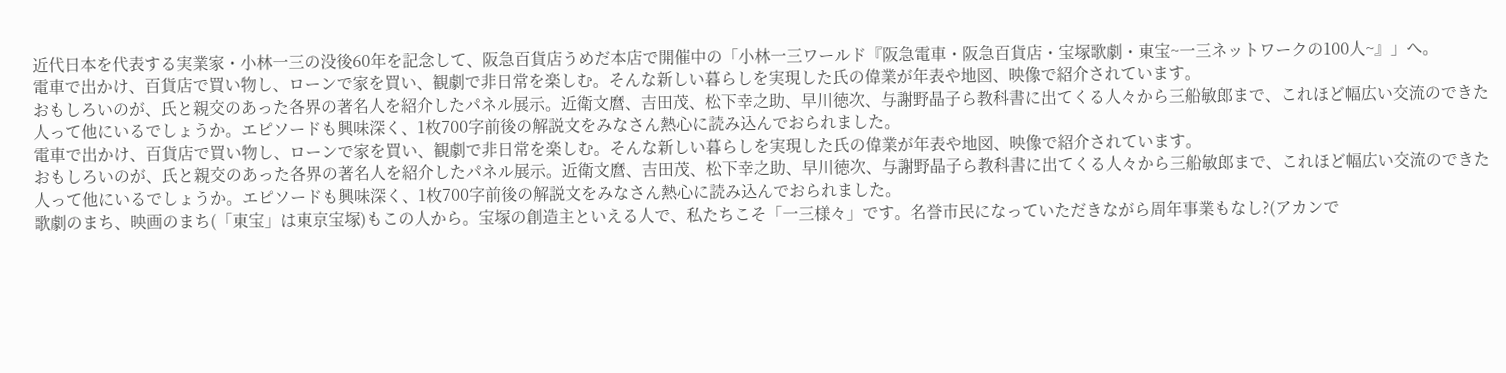近代日本を代表する実業家・小林一三の没後60年を記念して、阪急百貨店うめだ本店で開催中の「小林一三ワールド『阪急電車・阪急百貨店・宝塚歌劇・東宝~一三ネットワークの100人~』」へ。
電車で出かけ、百貨店で買い物し、ローンで家を買い、観劇で非日常を楽しむ。そんな新しい暮らしを実現した氏の偉業が年表や地図、映像で紹介されています。
おもしろいのが、氏と親交のあった各界の著名人を紹介したパネル展示。近衛文麿、吉田茂、松下幸之助、早川徳次、与謝野晶子ら教科書に出てくる人々から三船敏郎まで、これほど幅広い交流のできた人って他にいるでしょうか。エピソードも興味深く、1枚700字前後の解説文をみなさん熱心に読み込んでおられました。
電車で出かけ、百貨店で買い物し、ローンで家を買い、観劇で非日常を楽しむ。そんな新しい暮らしを実現した氏の偉業が年表や地図、映像で紹介されています。
おもしろいのが、氏と親交のあった各界の著名人を紹介したパネル展示。近衛文麿、吉田茂、松下幸之助、早川徳次、与謝野晶子ら教科書に出てくる人々から三船敏郎まで、これほど幅広い交流のできた人って他にいるでしょうか。エピソードも興味深く、1枚700字前後の解説文をみなさん熱心に読み込んでおられました。
歌劇のまち、映画のまち(「東宝」は東京宝塚)もこの人から。宝塚の創造主といえる人で、私たちこそ「一三様々」です。名誉市民になっていただきながら周年事業もなし?(アカンで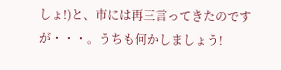しょ!)と、市には再三言ってきたのですが・・・。うちも何かしましょう!